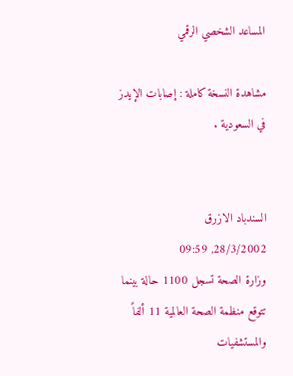المساعد الشخصي الرقمي

مشاهدة النسخة كاملة : إصابات الإيدز في السعودية .


السندباد الازرق
28/3/2002, 09:59
وزارة الصحة تسجل 1100 حالة بينما تتوقع منظمة الصحة العالمية 11 ألفاً والمستشفيات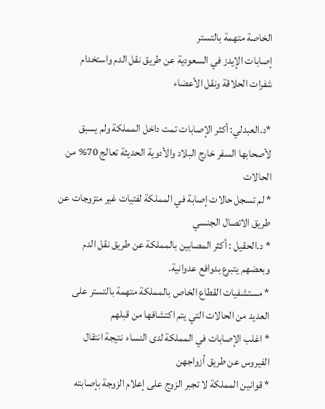الخاصة متهمة بالتستر
إصابات الإيدز في السعودية عن طريق نقل الدم واستخدام شفرات الحلاقة ونقل الأعضاء

*د.العبدلي: أكثر الإصابات تمت داخل المملكة ولم يسبق لأصحابها السفر خارج البلاد والأدوية الحديثة تعالج 70% من الحالات
* لم تسجل حالات إصابة في المملكة لفتيات غير متزوجات عن طريق الاتصال الجنسي
* د.الحقيل : أكثر المصابين بالمملكة عن طريق نقل الدم وبعضهم يتبرع بدوافع عدوانية.
* مستشفيات القطاع الخاص بالمملكة متهمة بالتستر على العديد من الحالات التي يتم اكتشافها من قبلهم
* اغلب الإصابات في المملكة لدى النساء نتيجة انتقال الفيروس عن طريق أزواجهن
* قوانين المملكة لا تجبر الزوج على إعلام الزوجة بإصابته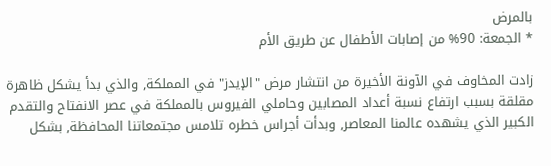بالمرض
* الجمعة: 90% من إصابات الأطفال عن طريق الأم

زادت المخاوف في الآونة الأخيرة من انتشار مرض "الإيدز" في المملكة, والذي بدأ يشكل ظاهرة مقلقة بسبب ارتفاع نسبة أعداد المصابين وحاملي الفيروس بالمملكة في عصر الانفتاح والتقدم الكبير الذي يشهده عالمنا المعاصر, وبدأت أجراس خطره تلامس مجتمعاتنا المحافظة, بشكل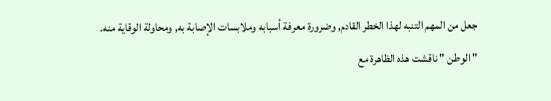جعل من المهم التنبه لهذا الخطر القادم, وضرورة معرفة أسبابه وملابسات الإصابة به, ومحاولة الوقاية منه.
" الوطن " ناقشت هذه الظاهرة مع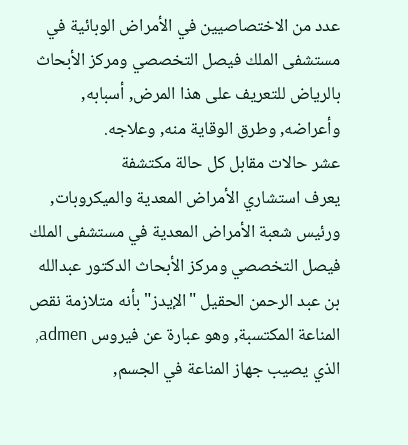عدد من الاختصاصيين في الأمراض الوبائية في مستشفى الملك فيصل التخصصي ومركز الأبحاث بالرياض للتعريف على هذا المرض, أسبابه, وأعراضه, وطرق الوقاية منه, وعلاجه.
عشر حالات مقابل كل حالة مكتشفة
يعرف استشاري الأمراض المعدية والميكروبات, ورئيس شعبة الأمراض المعدية في مستشفى الملك فيصل التخصصي ومركز الأبحاث الدكتور عبدالله بن عبد الرحمن الحقيل "الإيدز" بأنه متلازمة نقص المناعة المكتسبة, وهو عبارة عن فيروس admen, الذي يصيب جهاز المناعة في الجسم,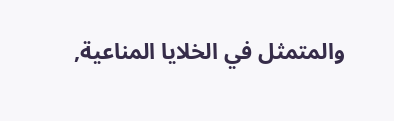والمتمثل في الخلايا المناعية,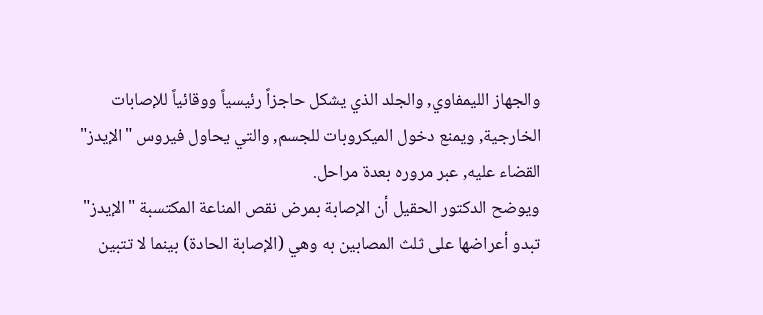والجهاز الليمفاوي, والجلد الذي يشكل حاجزاً رئيسياً ووقائياً للإصابات الخارجية, ويمنع دخول الميكروبات للجسم, والتي يحاول فيروس "الإيدز" القضاء عليه, عبر مروره بعدة مراحل.
ويوضح الدكتور الحقيل أن الإصابة بمرض نقص المناعة المكتسبة "الإيدز" تبدو أعراضها على ثلث المصابين به وهي (الإصابة الحادة) بينما لا تتبين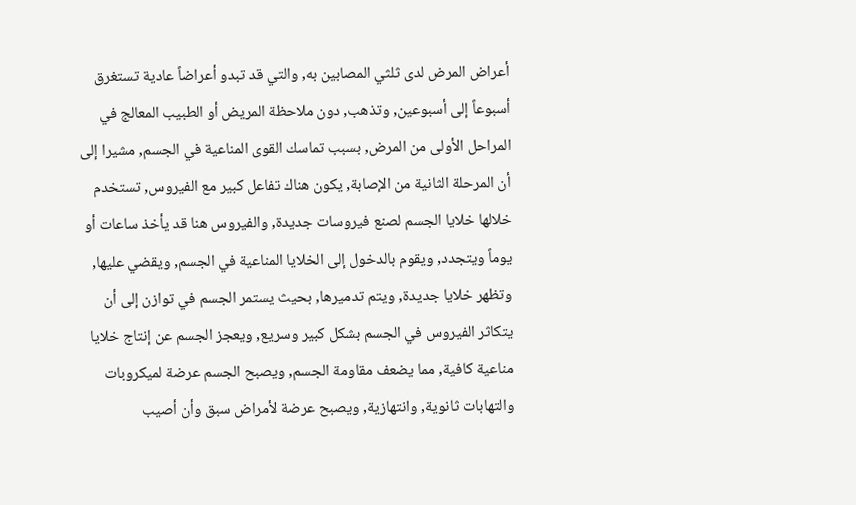أعراض المرض لدى ثلثي المصابين به, والتي قد تبدو أعراضاً عادية تستغرق أسبوعاً إلى أسبوعين, وتذهب, دون ملاحظة المريض أو الطبيب المعالج في المراحل الأولى من المرض, بسبب تماسك القوى المناعية في الجسم, مشيرا إلى أن المرحلة الثانية من الإصابة, يكون هناك تفاعل كبير مع الفيروس, تستخدم خلالها خلايا الجسم لصنع فيروسات جديدة, والفيروس هنا قد يأخذ ساعات أو يوماً ويتجدد, ويقوم بالدخول إلى الخلايا المناعية في الجسم, ويقضي عليها, وتظهر خلايا جديدة, ويتم تدميرها, بحيث يستمر الجسم في توازن إلى أن يتكاثر الفيروس في الجسم بشكل كبير وسريع, ويعجز الجسم عن إنتاج خلايا مناعية كافية, مما يضعف مقاومة الجسم, ويصبح الجسم عرضة لميكروبات والتهابات ثانوية, وانتهازية, ويصبح عرضة لأمراض سبق وأن أصيب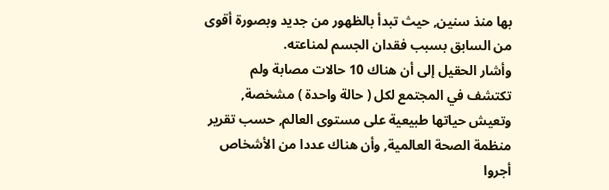بها منذ سنين, حيث تبدأ بالظهور من جديد وبصورة أقوى من السابق بسبب فقدان الجسم لمناعته.
وأشار الحقيل إلى أن هناك 10 حالات مصابة ولم تكتشف في المجتمع لكل ( حالة واحدة ) مشخصة, وتعيش حياتها طبيعية على مستوى العالم, حسب تقرير منظمة الصحة العالمية, وأن هناك عددا من الأشخاص أجروا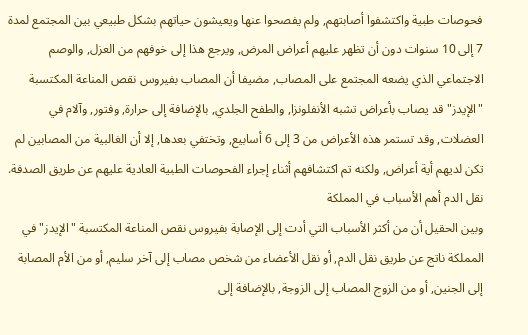فحوصات طبية واكتشفوا أصابتهم, ولم يفصحوا عنها ويعيشون حياتهم بشكل طبيعي بين المجتمع لمدة 7 إلى 10 سنوات دون أن تظهر عليهم أعراض المرض, ويرجع هذا إلى خوفهم من العزل, والوصم الاجتماعي الذي يضعه المجتمع على المصاب, مضيفا أن المصاب بفيروس نقص المناعة المكتسبة "الإيدز" قد يصاب بأعراض تشبه الأنفلونزا, والطفح الجلدي, بالإضافة إلى حرارة, وفتور, وآلام في العضلات, وقد تستمر هذه الأعراض من 3 إلى 6 أسابيع, وتختفي بعدها, إلا أن الغالبية من المصابين لم تكن لديهم أية أعراض, ولكنه تم اكتشافهم أثناء إجراء الفحوصات الطبية العادية عليهم عن طريق الصدفة.
نقل الدم أهم الأسباب في المملكة
وبين الحقيل أن من أكثر الأسباب التي أدت إلى الإصابة بفيروس نقص المناعة المكتسبة "الإيدز" في المملكة ناتج عن طريق نقل الدم, أو نقل الأعضاء من شخص مصاب إلى آخر سليم, أو من الأم المصابة إلى الجنين, أو من الزوج المصاب إلى الزوجة, بالإضافة إلى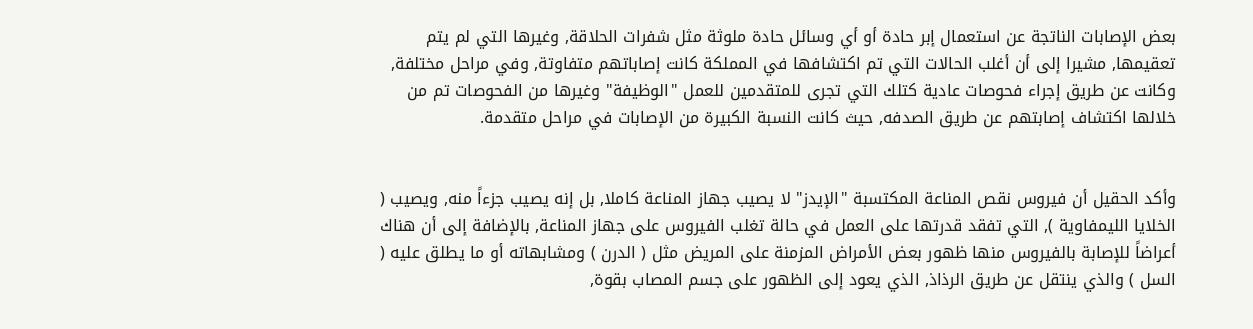بعض الإصابات الناتجة عن استعمال إبر حادة أو أي وسائل حادة ملوثة مثل شفرات الحلاقة, وغيرها التي لم يتم تعقيمها, مشيرا إلى أن أغلب الحالات التي تم اكتشافها في المملكة كانت إصاباتهم متفاوتة, وفي مراحل مختلفة, وكانت عن طريق إجراء فحوصات عادية كتلك التي تجرى للمتقدمين للعمل "الوظيفة" وغيرها من الفحوصات تم من خلالها اكتشاف إصابتهم عن طريق الصدفه, حيث كانت النسبة الكبيرة من الإصابات في مراحل متقدمة.


وأكد الحقيل أن فيروس نقص المناعة المكتسبة "الإيدز" لا يصيب جهاز المناعة كاملا, بل إنه يصيب جزءاً منه, ويصيب ( الخلايا الليمفاوية ), التي تفقد قدرتها على العمل في حالة تغلب الفيروس على جهاز المناعة, بالإضافة إلى أن هناك أعراضاً للإصابة بالفيروس منها ظهور بعض الأمراض المزمنة على المريض مثل ( الدرن ) ومشابهاته أو ما يطلق عليه ( السل ) والذي ينتقل عن طريق الرذاذ, الذي يعود إلى الظهور على جسم المصاب بقوة,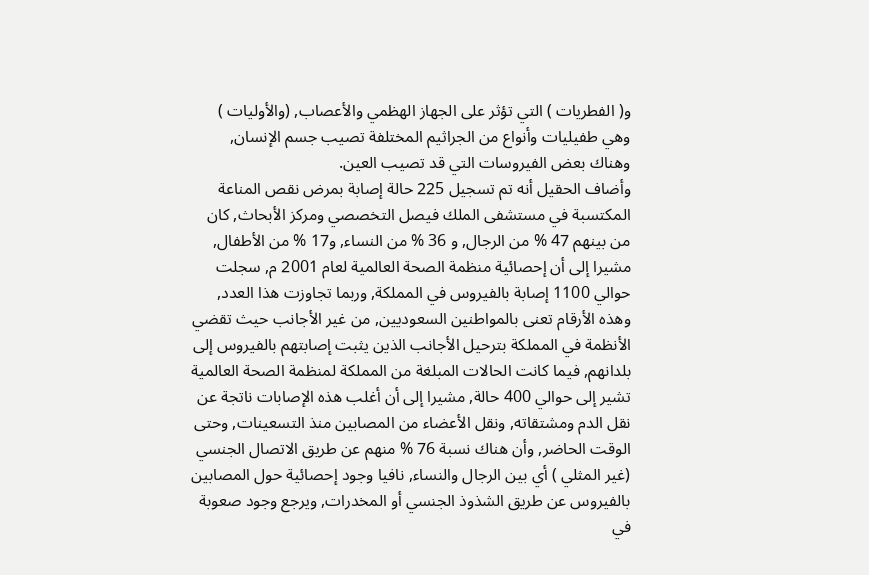و( الفطريات ) التي تؤثر على الجهاز الهظمي والأعصاب, (والأوليات ) وهي طفيليات وأنواع من الجراثيم المختلفة تصيب جسم الإنسان, وهناك بعض الفيروسات التي قد تصيب العين.
وأضاف الحقيل أنه تم تسجيل 225 حالة إصابة بمرض نقص المناعة المكتسبة في مستشفى الملك فيصل التخصصي ومركز الأبحاث, كان من بينهم 47 % من الرجال, و 36 % من النساء, و17 % من الأطفال, مشيرا إلى أن إحصائية منظمة الصحة العالمية لعام 2001 م, سجلت حوالي 1100 إصابة بالفيروس في المملكة, وربما تجاوزت هذا العدد, وهذه الأرقام تعنى بالمواطنين السعوديين, من غير الأجانب حيث تقضي الأنظمة في المملكة بترحيل الأجانب الذين يثبت إصابتهم بالفيروس إلى بلدانهم, فيما كانت الحالات المبلغة من المملكة لمنظمة الصحة العالمية تشير إلى حوالي 400 حالة, مشيرا إلى أن أغلب هذه الإصابات ناتجة عن نقل الدم ومشتقاته, ونقل الأعضاء من المصابين منذ التسعينات, وحتى الوقت الحاضر, وأن هناك نسبة 76 % منهم عن طريق الاتصال الجنسي (غير المثلي ) أي بين الرجال والنساء, نافيا وجود إحصائية حول المصابين بالفيروس عن طريق الشذوذ الجنسي أو المخدرات, ويرجع وجود صعوبة في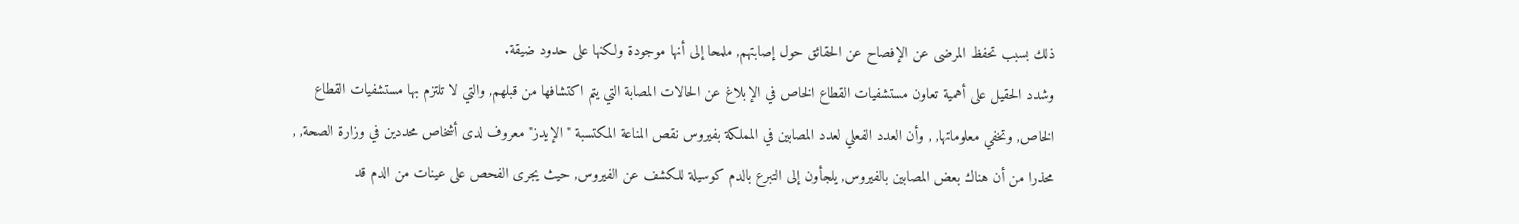ذلك بسبب تحفظ المرضى عن الإفصاح عن الحقائق حول إصابتهم, ملمحا إلى أنها موجودة ولكنها على حدود ضيقة.
وشدد الحقيل على أهمية تعاون مستشفيات القطاع الخاص في الإبلاغ عن الحالات المصابة التي يتم اكتشافها من قبلهم, والتي لا تلتزم بها مستشفيات القطاع الخاص, وتخفي معلوماتها, , وأن العدد الفعلي لعدد المصابين في المملكة بفيروس نقص المناعة المكتسبة "الإيدز" معروف لدى أشخاص محددين في وزارة الصحة, , محذرا من أن هناك بعض المصابين بالفيروس, يلجأون إلى التبرع بالدم كوسيلة للكشف عن الفيروس, حيث يجرى الفحص على عينات من الدم قد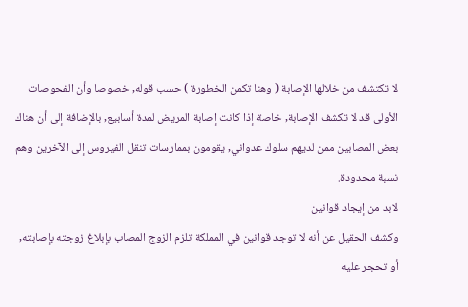لا تكتشف من خلالها الإصابة ( وهنا تكمن الخطورة ) حسب قوله, خصوصا وأن الفحوصات الأولى قد لا تكشف الإصابة, خاصة إذا كانت إصابة المريض لمدة أسابيع, بالإضافة إلى أن هناك بعض المصابين ممن لديهم سلوك عدواني, يقومون بممارسات تنقل الفيروس إلى الآخرين وهم نسبة محدودة.
لابد من إيجاد قوانين
وكشف الحقيل عن أنه لا توجد قوانين في المملكة تلزم الزوج المصاب بإبلاغ زوجته بإصابته, أو تحجر عليه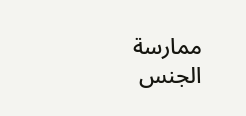ممارسة الجنس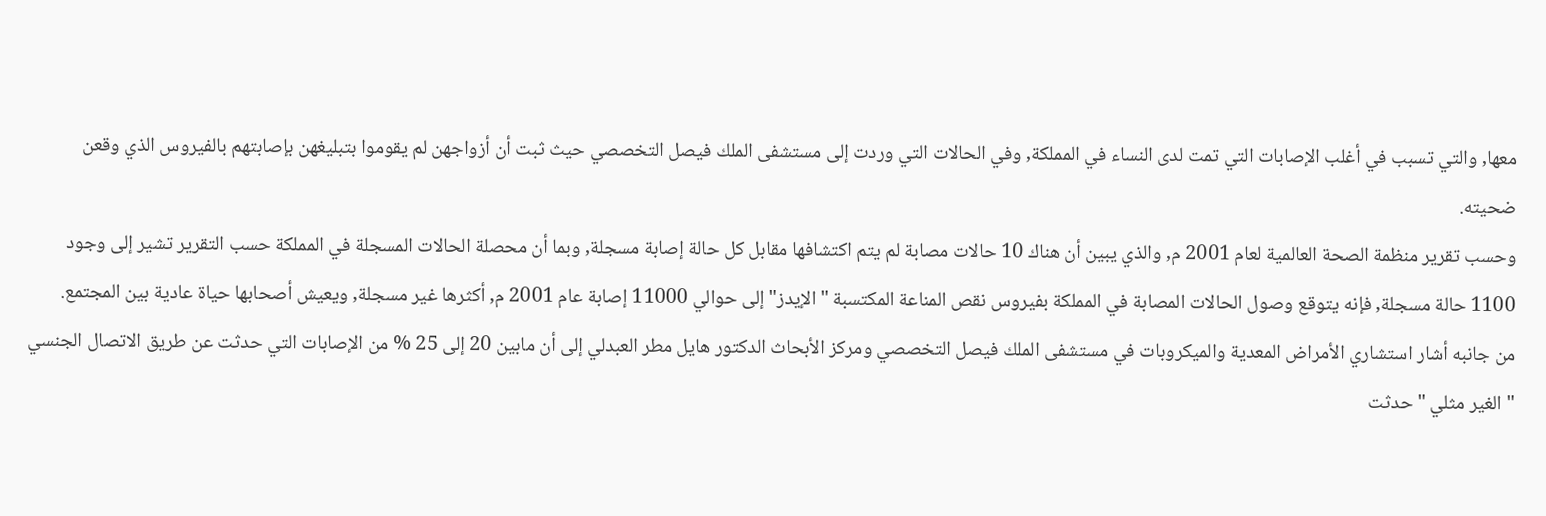معها, والتي تسبب في أغلب الإصابات التي تمت لدى النساء في المملكة, وفي الحالات التي وردت إلى مستشفى الملك فيصل التخصصي حيث ثبت أن أزواجهن لم يقوموا بتبليغهن بإصابتهم بالفيروس الذي وقعن ضحيته.
وحسب تقرير منظمة الصحة العالمية لعام 2001 م, والذي يبين أن هناك 10 حالات مصابة لم يتم اكتشافها مقابل كل حالة إصابة مسجلة, وبما أن محصلة الحالات المسجلة في المملكة حسب التقرير تشير إلى وجود 1100 حالة مسجلة, فإنه يتوقع وصول الحالات المصابة في المملكة بفيروس نقص المناعة المكتسبة " الإيدز" إلى حوالي 11000 إصابة عام 2001 م, أكثرها غير مسجلة, ويعيش أصحابها حياة عادية بين المجتمع.
من جانبه أشار استشاري الأمراض المعدية والميكروبات في مستشفى الملك فيصل التخصصي ومركز الأبحاث الدكتور هايل مطر العبدلي إلى أن مابين 20 إلى 25 % من الإصابات التي حدثت عن طريق الاتصال الجنسي " الغير مثلي " حدثت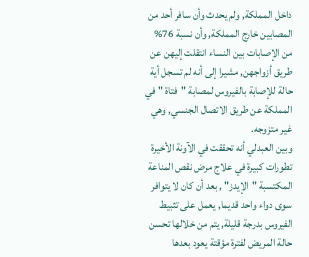داخل المملكة, ولم يحدث وأن سافر أحد من المصابين خارج المملكة, وأن نسبة 76% من الإصابات بين النساء انتقلت إليهن عن طريق أزواجهن, مشيرا إلى أنه لم تسجل أية حالة للإصابة بالفيروس لمصابة "فتاة " في المملكة عن طريق الاتصال الجنسي, وهي غير متزوجه.
وبين العبدلي أنه تحققت في الآونة الأخيرة تطورات كبيرة في علاج مرض نقص المناعة المكتسبة "الإيدز" , بعد أن كان لا يتوافر سوى دواء واحد قديما, يعمل على تثبيط الفيروس بدرجة قليلة, يتم من خلالها تحسن حالة المريض لفترة مؤقتة يعود بعدها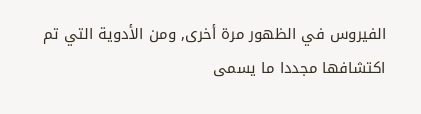الفيروس في الظهور مرة أخرى, ومن الأدوية التي تم اكتشافها مجددا ما يسمى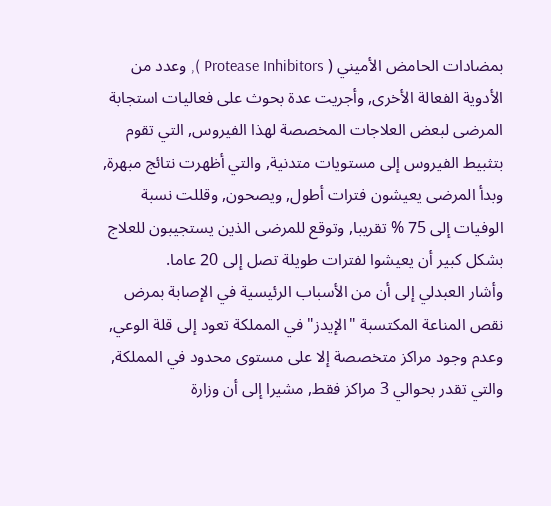بمضادات الحامض الأميني ( Protease Inhibitors ), وعدد من الأدوية الفعالة الأخرى, وأجريت عدة بحوث على فعاليات استجابة المرضى لبعض العلاجات المخصصة لهذا الفيروس, التي تقوم بتثبيط الفيروس إلى مستويات متدنية, والتي أظهرت نتائج مبهرة, وبدأ المرضى يعيشون فترات أطول, ويصحون, وقللت نسبة الوفيات إلى 75 % تقريبا, وتوقع للمرضى الذين يستجيبون للعلاج بشكل كبير أن يعيشوا لفترات طويلة تصل إلى 20 عاما.
وأشار العبدلي إلى أن من الأسباب الرئيسية في الإصابة بمرض نقص المناعة المكتسبة "الإيدز" في المملكة تعود إلى قلة الوعي, وعدم وجود مراكز متخصصة إلا على مستوى محدود في المملكة, والتي تقدر بحوالي 3 مراكز فقط, مشيرا إلى أن وزارة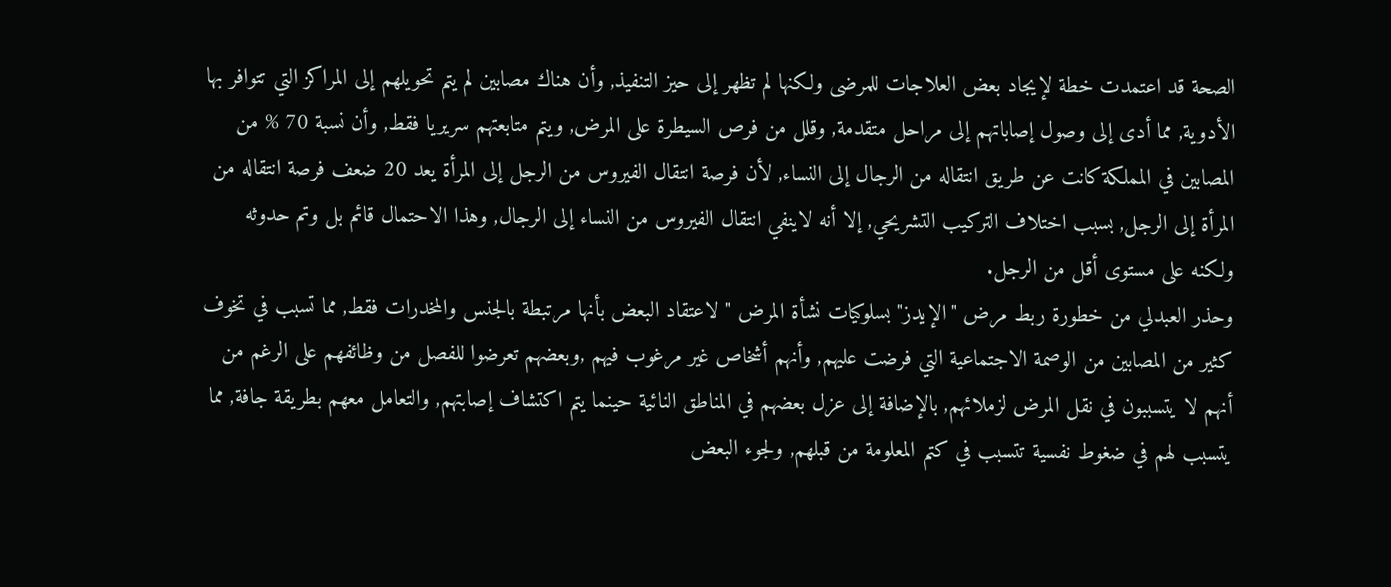الصحة قد اعتمدت خطة لإيجاد بعض العلاجات للمرضى ولكنها لم تظهر إلى حيز التنفيذ, وأن هناك مصابين لم يتم تحويلهم إلى المراكز التي تتوافر بها الأدوية, مما أدى إلى وصول إصاباتهم إلى مراحل متقدمة, وقلل من فرص السيطرة على المرض, ويتم متابعتهم سريريا فقط, وأن نسبة 70 % من المصابين في المملكة كانت عن طريق انتقاله من الرجال إلى النساء, لأن فرصة انتقال الفيروس من الرجل إلى المرأة يعد 20 ضعف فرصة انتقاله من المرأة إلى الرجل, بسبب اختلاف التركيب التشريحي, إلا أنه لاينفي انتقال الفيروس من النساء إلى الرجال, وهذا الاحتمال قائم بل وتم حدوثه ولكنه على مستوى أقل من الرجل.
وحذر العبدلي من خطورة ربط مرض "الإيدز" بسلوكيات نشأة المرض " لاعتقاد البعض بأنها مرتبطة بالجنس والمخدرات فقط, مما تسبب في تخوف كثير من المصابين من الوصمة الاجتماعية التي فرضت عليهم, وأنهم أشخاص غير مرغوب فيهم ,وبعضهم تعرضوا للفصل من وظائفهم على الرغم من أنهم لا يتسببون في نقل المرض لزملائهم, بالإضافة إلى عزل بعضهم في المناطق النائية حينما يتم اكتشاف إصابتهم, والتعامل معهم بطريقة جافة, مما يتسبب لهم في ضغوط نفسية تتسبب في كتم المعلومة من قبلهم, ولجوء البعض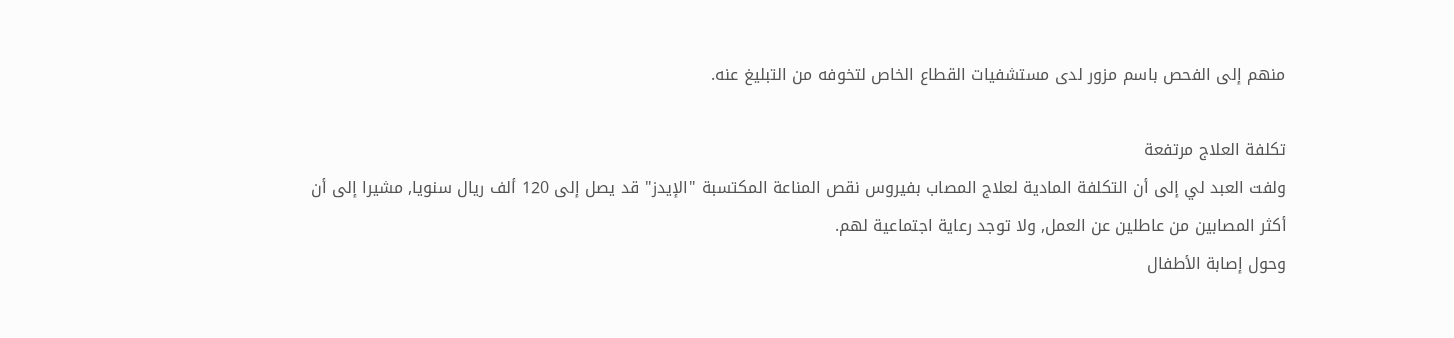منهم إلى الفحص باسم مزور لدى مستشفيات القطاع الخاص لتخوفه من التبليغ عنه.

تكلفة العلاج مرتفعة
ولفت العبد لي إلى أن التكلفة المادية لعلاج المصاب بفيروس نقص المناعة المكتسبة "الإيدز" قد يصل إلى 120 ألف ريال سنويا, مشيرا إلى أن أكثر المصابين من عاطلين عن العمل, ولا توجد رعاية اجتماعية لهم.
وحول إصابة الأطفال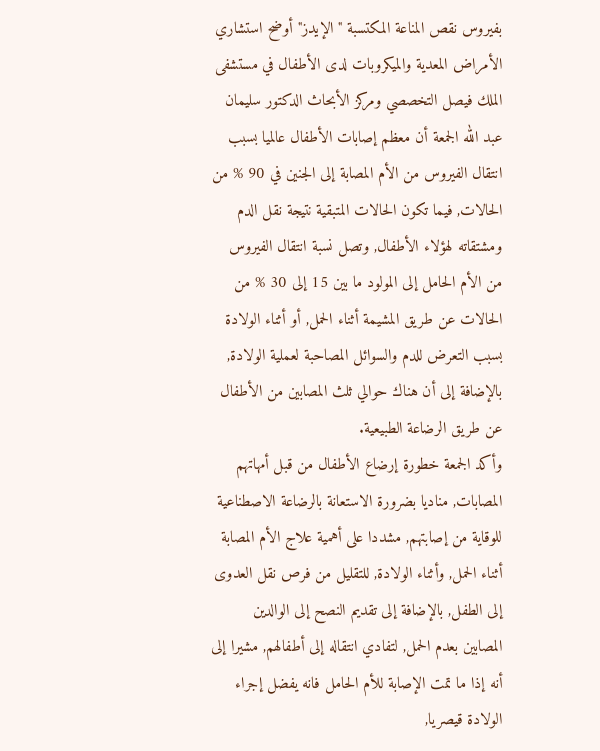بفيروس نقص المناعة المكتسبة "الإيدز" أوضح استشاري الأمراض المعدية والميكروبات لدى الأطفال في مستشفى الملك فيصل التخصصي ومركز الأبحاث الدكتور سليمان عبد الله الجمعة أن معظم إصابات الأطفال عالميا بسبب انتقال الفيروس من الأم المصابة إلى الجنين في 90 % من الحالات, فيما تكون الحالات المتبقية نتيجة نقل الدم ومشتقاته لهؤلاء الأطفال, وتصل نسبة انتقال الفيروس من الأم الحامل إلى المولود ما بين 15 إلى 30 % من الحالات عن طريق المشيمة أثناء الحمل, أو أثناء الولادة بسبب التعرض للدم والسوائل المصاحبة لعملية الولادة, بالإضافة إلى أن هناك حوالي ثلث المصابين من الأطفال عن طريق الرضاعة الطبيعية.
وأكد الجمعة خطورة إرضاع الأطفال من قبل أمهاتهم المصابات, مناديا بضرورة الاستعانة بالرضاعة الاصطناعية للوقاية من إصابتهم, مشددا على أهمية علاج الأم المصابة أثناء الحمل, وأثناء الولادة, للتقليل من فرص نقل العدوى إلى الطفل, بالإضافة إلى تقديم النصح إلى الوالدين المصابين بعدم الحمل, لتفادي انتقاله إلى أطفالهم, مشيرا إلى أنه إذا ما تمت الإصابة للأم الحامل فانه يفضل إجراء الولادة قيصريا,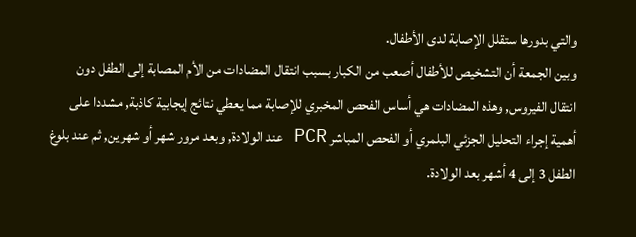والتي بدورها ستقلل الإصابة لدى الأطفال.
وبين الجمعة أن التشخيص للأطفال أصعب من الكبار بسبب انتقال المضادات من الأم المصابة إلى الطفل دون انتقال الفيروس, وهذه المضادات هي أساس الفحص المخبري للإصابة مما يعطي نتائج إيجابية كاذبة, مشددا على أهمية إجراء التحليل الجزئي البلمري أو الفحص المباشر PCR عند الولادة, وبعد مرور شهر أو شهرين, ثم عند بلوغ الطفل 3 إلى 4 أشهر بعد الولادة.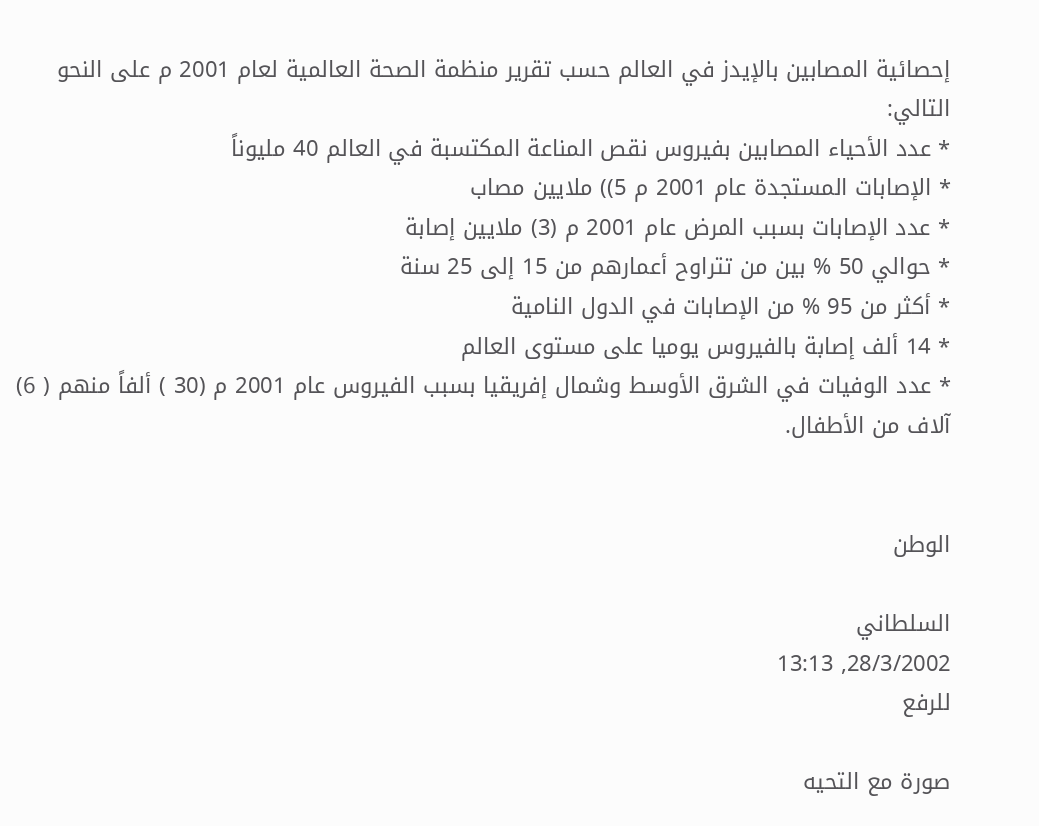إحصائية المصابين بالإيدز في العالم حسب تقرير منظمة الصحة العالمية لعام 2001 م على النحو التالي:
* عدد الأحياء المصابين بفيروس نقص المناعة المكتسبة في العالم 40 مليوناً
* الإصابات المستجدة عام 2001 م 5)) ملايين مصاب
* عدد الإصابات بسبب المرض عام 2001 م (3) ملايين إصابة
* حوالي 50 % بين من تتراوح أعمارهم من 15 إلى 25 سنة
* أكثر من 95 % من الإصابات في الدول النامية
* 14 ألف إصابة بالفيروس يوميا على مستوى العالم
* عدد الوفيات في الشرق الأوسط وشمال إفريقيا بسبب الفيروس عام 2001 م (30 ) ألفاً منهم ( 6) آلاف من الأطفال.


الوطن

السلطاني
28/3/2002, 13:13
للرفع

صورة مع التحيه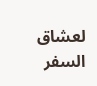لعشاق السفر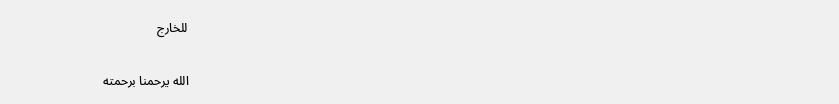للخارج

الله يرحمنا برحمته